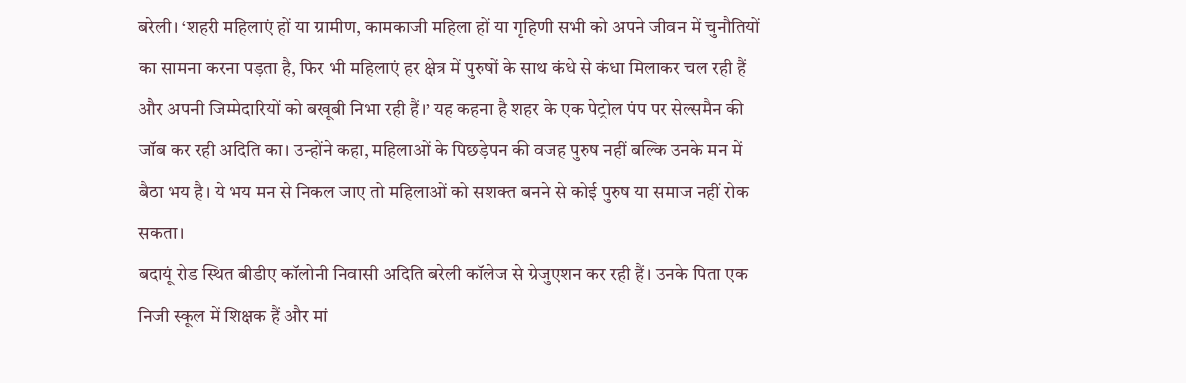बरेली। ‘शहरी महिलाएं हों या ग्रामीण, कामकाजी महिला हों या गृहिणी सभी को अपने जीवन में चुनौतियों का सामना करना पड़ता है, फिर भी महिलाएं हर क्षेत्र में पुरुषों के साथ कंधे से कंधा मिलाकर चल रही हैं और अपनी जिम्मेदारियों को बखूबी निभा रही हैं।’ यह कहना है शहर के एक पेट्रोल पंप पर सेल्समैन की जॉब कर रही अदिति का। उन्होंने कहा, महिलाओं के पिछड़ेपन की वजह पुरुष नहीं बल्कि उनके मन में बैठा भय है। ये भय मन से निकल जाए तो महिलाओं को सशक्त बनने से कोई पुरुष या समाज नहीं रोक सकता।
बदायूं रोड स्थित बीडीए कॉलोनी निवासी अदिति बरेली कॉलेज से ग्रेजुएशन कर रही हैं। उनके पिता एक निजी स्कूल में शिक्षक हैं और मां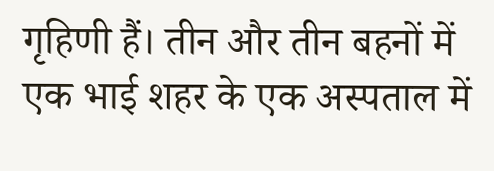गृहिणी हैं। तीन और तीन बहनों में एक भाई शहर के एक अस्पताल में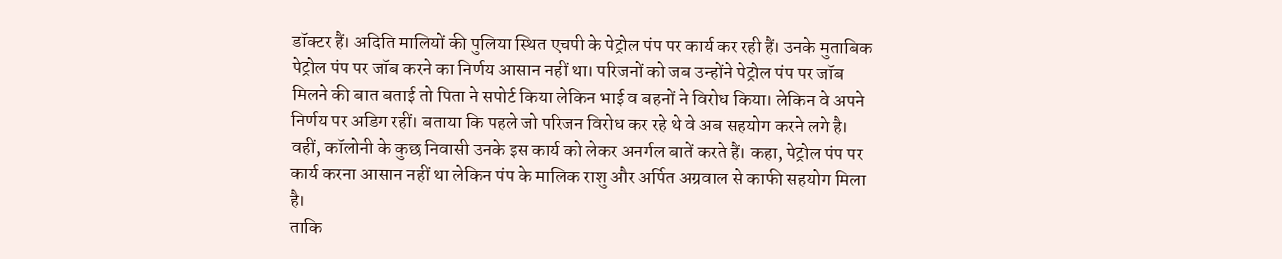डॉक्टर हैं। अदिति मालियों की पुलिया स्थित एचपी के पेट्रोल पंप पर कार्य कर रही हैं। उनके मुताबिक पेट्रोल पंप पर जॉब करने का निर्णय आसान नहीं था। परिजनों को जब उन्होंने पेट्रोल पंप पर जॉब मिलने की बात बताई तो पिता ने सपोर्ट किया लेकिन भाई व बहनों ने विरोध किया। लेकिन वे अपने निर्णय पर अडिग रहीं। बताया कि पहले जो परिजन विरोध कर रहे थे वे अब सहयोग करने लगे है। वहीं, कॉलोनी के कुछ निवासी उनके इस कार्य को लेकर अनर्गल बातें करते हैं। कहा, पेट्रोल पंप पर कार्य करना आसान नहीं था लेकिन पंप के मालिक राशु और अर्पित अग्रवाल से काफी सहयोग मिला है।
ताकि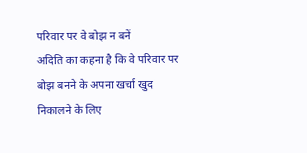परिवार पर वे बोझ न बनें
अदिति का कहना है कि वे परिवार पर बोझ बनने के अपना खर्चा खुद निकालने के लिए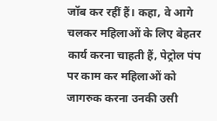जॉब कर रहीं हैं। कहा, वे आगे चलकर महिलाओं के लिए बेहतर कार्य करना चाहती हैं, पेट्रोल पंप पर काम कर महिलाओं को जागरुक करना उनकी उसी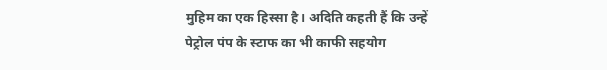मुहिम का एक हिस्सा है। अदिति कहती हैं कि उन्हें पेट्रोल पंप के स्टाफ का भी काफी सहयोग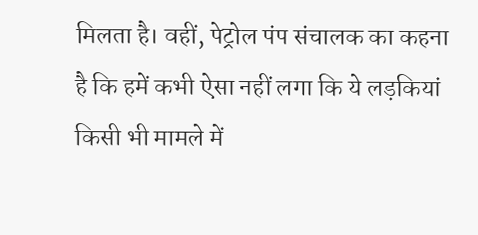मिलता है। वहीं, पेट्रोल पंप संचालक का कहना है कि हमें कभी ऐसा नहीं लगा कि ये लड़कियां किसी भी मामले में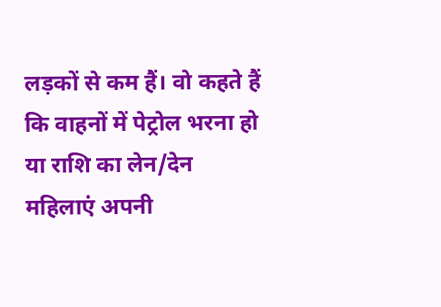लड़कों से कम हैं। वो कहते हैं कि वाहनों में पेट्रोल भरना हो या राशि का लेन/देन महिलाएं अपनी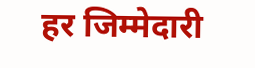हर जिम्मेदारी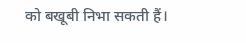को बखूबी निभा सकती हैं।